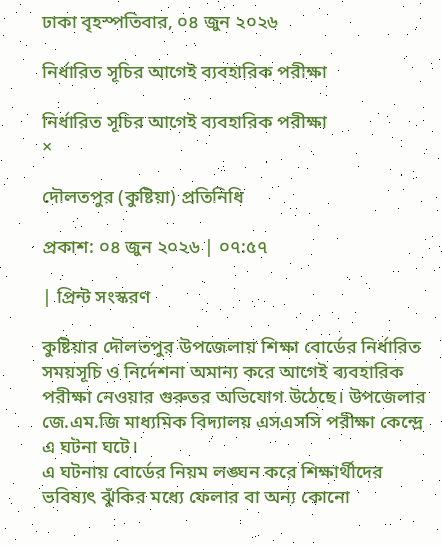ঢাকা বৃহস্পতিবার, ০৪ জুন ২০২৬

নির্ধারিত সূচির আগেই ব্যবহারিক পরীক্ষা

নির্ধারিত সূচির আগেই ব্যবহারিক পরীক্ষা
×

দৌলতপুর (কুষ্টিয়া) প্রতিনিধি

প্রকাশ: ০৪ জুন ২০২৬ | ০৭:৫৭

| প্রিন্ট সংস্করণ

কুষ্টিয়ার দৌলতপুর উপজেলায় শিক্ষা বোর্ডের নির্ধারিত সময়সূচি ও নির্দেশনা অমান্য করে আগেই ব্যবহারিক পরীক্ষা নেওয়ার গুরুতর অভিযোগ উঠেছে। উপজেলার জে.এম.জি মাধ্যমিক বিদ্যালয় এসএসসি পরীক্ষা কেন্দ্রে এ ঘটনা ঘটে।
এ ঘটনায় বোর্ডের নিয়ম লঙ্ঘন করে শিক্ষার্থীদের ভবিষ্যৎ ঝুঁকির মধ্যে ফেলার বা অন্য কোনো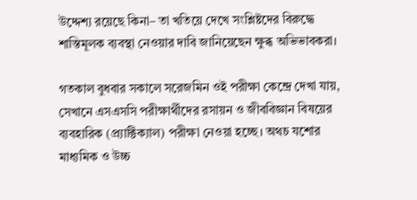উদ্দেশ্য রয়েছে কিনা– তা খতিয়ে দেখে সংশ্লিষ্টদের বিরুদ্ধে শাস্তিমূলক ব্যবস্থা নেওয়ার দাবি জানিয়েছেন ক্ষুব্ধ অভিভাবকরা।

গতকাল বুধবার সকালে সরেজমিন ওই পরীক্ষা কেন্দ্রে দেখা যায়, সেখানে এসএসসি পরীক্ষার্থীদের রসায়ন ও জীববিজ্ঞান বিষয়ের ব্যবহারিক (প্র্যাক্টিক্যাল) পরীক্ষা নেওয়া হচ্ছে। অথচ যশোর মাধ্যমিক ও উচ্চ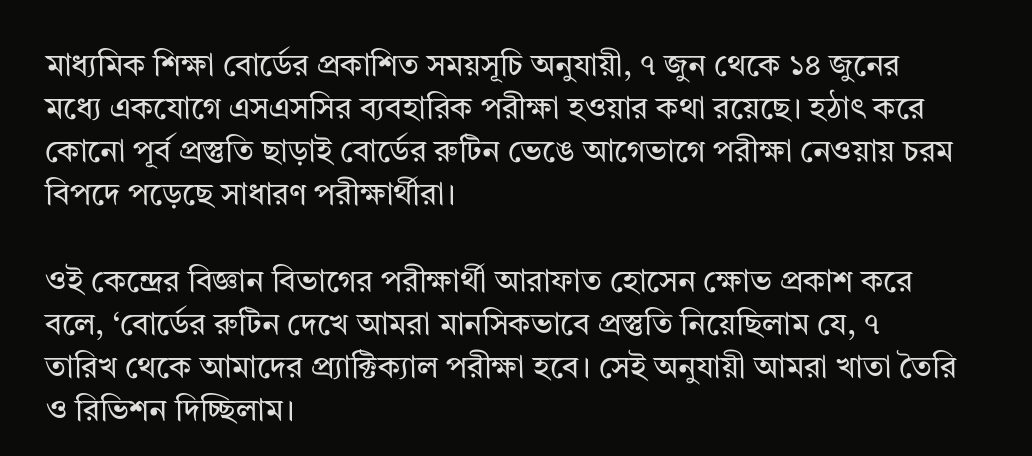মাধ্যমিক শিক্ষা বোর্ডের প্রকাশিত সময়সূচি অনুযায়ী, ৭ জুন থেকে ১৪ জুনের মধ্যে একযোগে এসএসসির ব্যবহারিক পরীক্ষা হওয়ার কথা রয়েছে। হঠাৎ করে কোনো পূর্ব প্রস্তুতি ছাড়াই বোর্ডের রুটিন ভেঙে আগেভাগে পরীক্ষা নেওয়ায় চরম বিপদে পড়েছে সাধারণ পরীক্ষার্থীরা।

ওই কেন্দ্রের বিজ্ঞান বিভাগের পরীক্ষার্থী আরাফাত হোসেন ক্ষোভ প্রকাশ করে বলে, ‘বোর্ডের রুটিন দেখে আমরা মানসিকভাবে প্রস্তুতি নিয়েছিলাম যে, ৭ তারিখ থেকে আমাদের প্র্যাক্টিক্যাল পরীক্ষা হবে। সেই অনুযায়ী আমরা খাতা তৈরি ও রিভিশন দিচ্ছিলাম।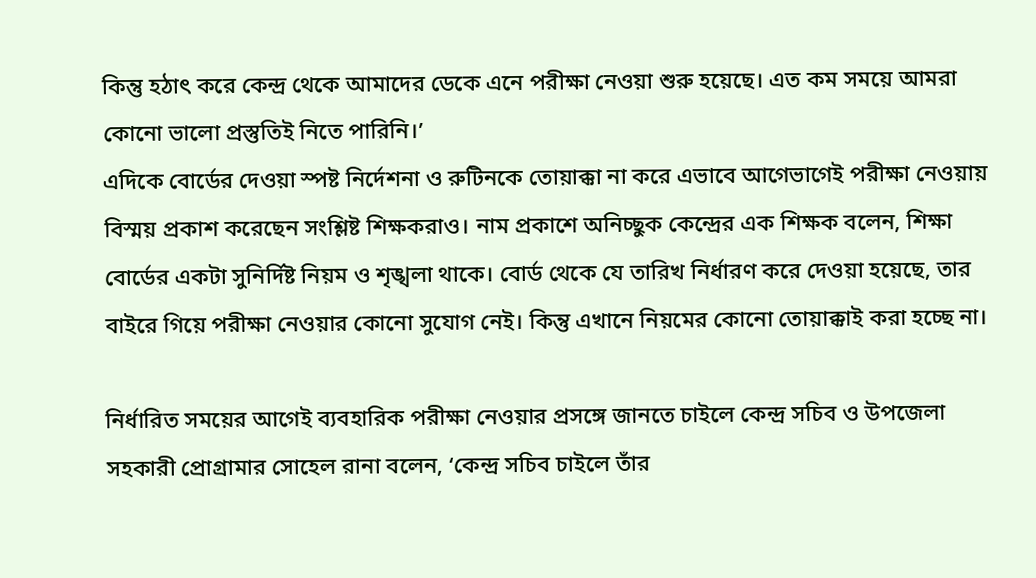কিন্তু হঠাৎ করে কেন্দ্র থেকে আমাদের ডেকে এনে পরীক্ষা নেওয়া শুরু হয়েছে। এত কম সময়ে আমরা কোনো ভালো প্রস্তুতিই নিতে পারিনি।’
এদিকে বোর্ডের দেওয়া স্পষ্ট নির্দেশনা ও রুটিনকে তোয়াক্কা না করে এভাবে আগেভাগেই পরীক্ষা নেওয়ায় বিস্ময় প্রকাশ করেছেন সংশ্লিষ্ট শিক্ষকরাও। নাম প্রকাশে অনিচ্ছুক কেন্দ্রের এক শিক্ষক বলেন, শিক্ষা বোর্ডের একটা সুনির্দিষ্ট নিয়ম ও শৃঙ্খলা থাকে। বোর্ড থেকে যে তারিখ নির্ধারণ করে দেওয়া হয়েছে, তার বাইরে গিয়ে পরীক্ষা নেওয়ার কোনো সুযোগ নেই। কিন্তু এখানে নিয়মের কোনো তোয়াক্কাই করা হচ্ছে না।

নির্ধারিত সময়ের আগেই ব্যবহারিক পরীক্ষা নেওয়ার প্রসঙ্গে জানতে চাইলে কেন্দ্র সচিব ও উপজেলা সহকারী প্রোগ্রামার সোহেল রানা বলেন, ‘কেন্দ্র সচিব চাইলে তাঁর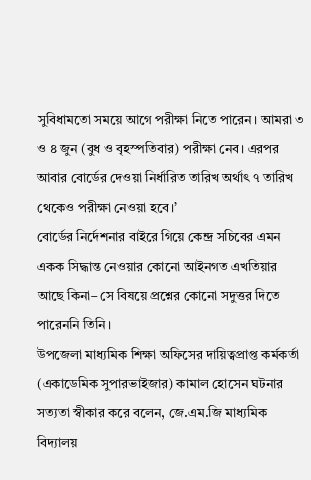সুবিধামতো সময়ে আগে পরীক্ষা নিতে পারেন। আমরা ৩ ও ৪ জুন (বুধ ও বৃহস্পতিবার) পরীক্ষা নেব। এরপর আবার বোর্ডের দেওয়া নির্ধারিত তারিখ অর্থাৎ ৭ তারিখ থেকেও পরীক্ষা নেওয়া হবে।’
বোর্ডের নির্দেশনার বাইরে গিয়ে কেন্দ্র সচিবের এমন একক সিদ্ধান্ত নেওয়ার কোনো আইনগত এখতিয়ার আছে কিনা– সে বিষয়ে প্রশ্নের কোনো সদুত্তর দিতে পারেননি তিনি।
উপজেলা মাধ্যমিক শিক্ষা অফিসের দায়িত্বপ্রাপ্ত কর্মকর্তা (একাডেমিক সুপারভাইজার) কামাল হোসেন ঘটনার সত্যতা স্বীকার করে বলেন, জে.এম.জি মাধ্যমিক বিদ্যালয়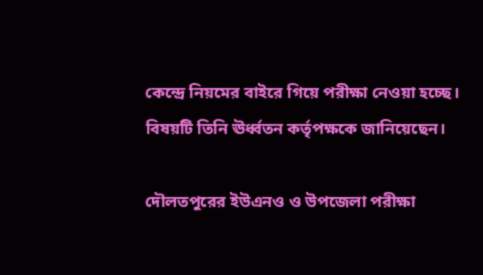কেন্দ্রে নিয়মের বাইরে গিয়ে পরীক্ষা নেওয়া হচ্ছে। বিষয়টি তিনি ঊর্ধ্বতন কর্তৃপক্ষকে জানিয়েছেন।

দৌলতপুরের ইউএনও ও উপজেলা পরীক্ষা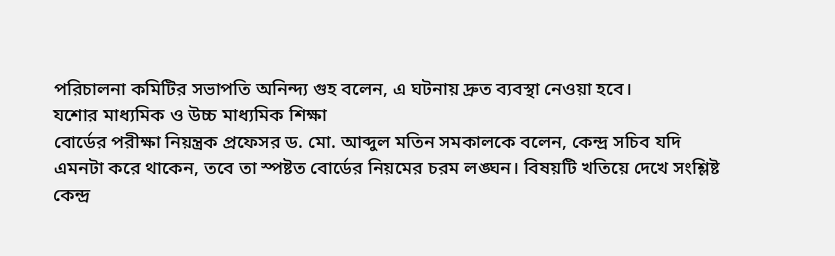পরিচালনা কমিটির সভাপতি অনিন্দ্য গুহ বলেন, এ ঘটনায় দ্রুত ব্যবস্থা নেওয়া হবে।
যশোর মাধ্যমিক ও উচ্চ মাধ্যমিক শিক্ষা
বোর্ডের পরীক্ষা নিয়ন্ত্রক প্রফেসর ড. মো. আব্দুল মতিন সমকালকে বলেন, কেন্দ্র সচিব যদি
এমনটা করে থাকেন, তবে তা স্পষ্টত বোর্ডের নিয়মের চরম লঙ্ঘন। বিষয়টি খতিয়ে দেখে সংশ্লিষ্ট কেন্দ্র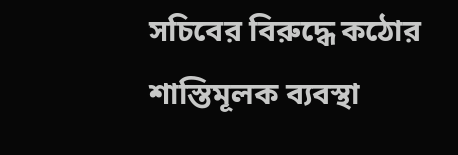সচিবের বিরুদ্ধে কঠোর শাস্তিমূলক ব্যবস্থা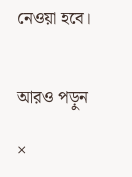নেওয়া হবে।


আরও পড়ুন

×